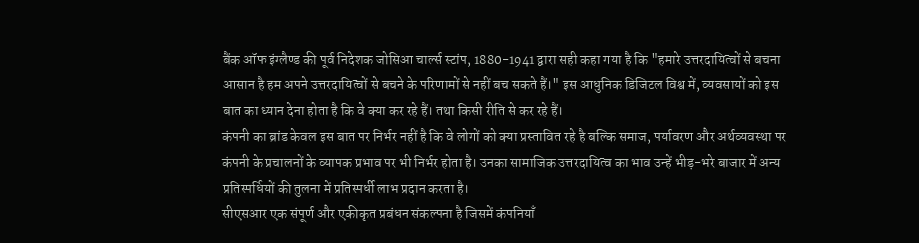बैंक ऑफ इंग्लैण्ड की पूर्व निदेशक जोसिआ चार्ल्स स्टांप, 1880-1941 द्वारा सही कहा गया है कि "हमारे उत्तरदायित्वों से बचना आसान है हम अपने उत्तरदायित्वों से बचने के परिणामों से नहीं बच सकते हैं।" इस आधुनिक डिजिटल विश्व में, व्यवसायों को इस बात का ध्यान देना होता है कि वे क्या कर रहे हैं। तथा किसी रीति से कर रहे हैं।
कंपनी का ब्रांड केवल इस बात पर निर्भर नहीं है कि वे लोगों को क्या प्रस्तावित रहे है बल्कि समाज, पर्यावरण और अर्थव्यवस्था पर कंपनी के प्रचालनों के व्यापक प्रभाव पर भी निर्भर होता है। उनका सामाजिक उत्तरदायित्व का भाव उन्हें भीड़-भरे बाजार में अन्य प्रतिस्पर्धियों की तुलना में प्रतिस्पर्धी लाभ प्रदान करता है।
सीएसआर एक संपूर्ण और एकीकृत प्रबंधन संकल्पना है जिसमें कंपनियाँ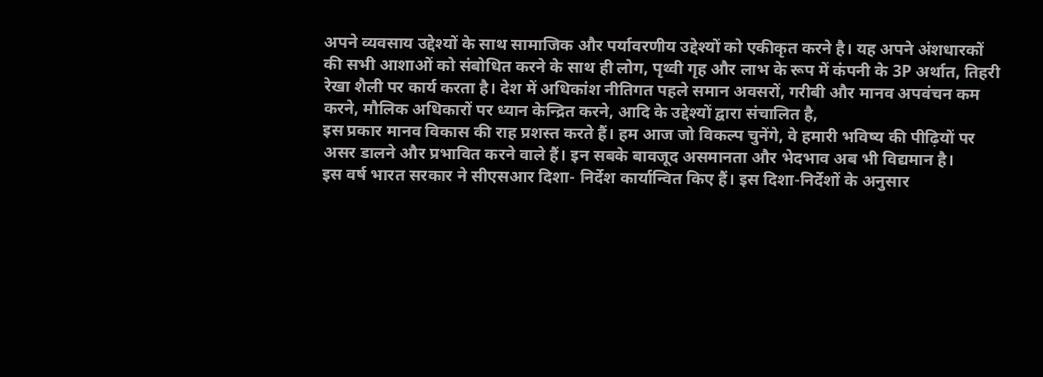अपने व्यवसाय उद्देश्यों के साथ सामाजिक और पर्यावरणीय उद्देश्यों को एकीकृत करने है। यह अपने अंशधारकों की सभी आशाओं को संबोधित करने के साथ ही लोग, पृथ्वी गृह और लाभ के रूप में कंपनी के 3P अर्थात, तिहरी रेखा शैली पर कार्य करता है। देश में अधिकांश नीतिगत पहले समान अवसरों, गरीबी और मानव अपवंचन कम करने, मौलिक अधिकारों पर ध्यान केन्द्रित करने, आदि के उद्देश्यों द्वारा संचालित है,
इस प्रकार मानव विकास की राह प्रशस्त करते हैं। हम आज जो विकल्प चुनेंगे, वे हमारी भविष्य की पीढ़ियों पर असर डालने और प्रभावित करने वाले हैं। इन सबके बावजूद असमानता और भेदभाव अब भी विद्यमान है।
इस वर्ष भारत सरकार ने सीएसआर दिशा- निर्देश कार्यान्वित किए हैं। इस दिशा-निर्देशों के अनुसार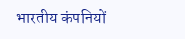भारतीय कंपनियों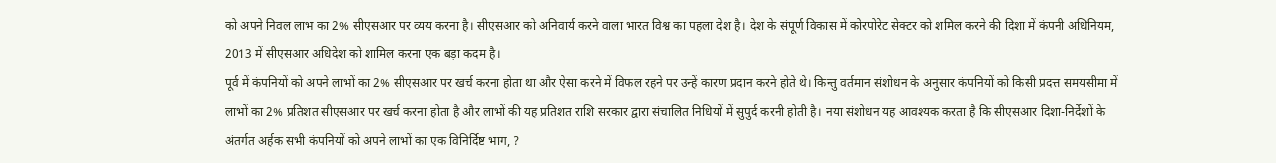को अपने निवल लाभ का 2% सीएसआर पर व्यय करना है। सीएसआर को अनिवार्य करने वाला भारत विश्व का पहला देश है। देश के संपूर्ण विकास में कोरपोरेट सेक्टर को शमिल करने की दिशा में कंपनी अधिनियम, 2013 में सीएसआर अधिदेश को शामिल करना एक बड़ा कदम है।
पूर्व में कंपनियों को अपने लाभों का 2% सीएसआर पर खर्च करना होता था और ऐसा करने में विफल रहने पर उन्हें कारण प्रदान करने होते थे। किन्तु वर्तमान संशोधन के अनुसार कंपनियों को किसी प्रदत्त समयसीमा में लाभों का 2% प्रतिशत सीएसआर पर खर्च करना होता है और लाभों की यह प्रतिशत राशि सरकार द्वारा संचालित निधियों में सुपुर्द करनी होती है। नया संशोधन यह आवश्यक करता है कि सीएसआर दिशा-निर्देशों के अंतर्गत अर्हक सभी कंपनियों को अपने लाभों का एक विनिर्दिष्ट भाग, ?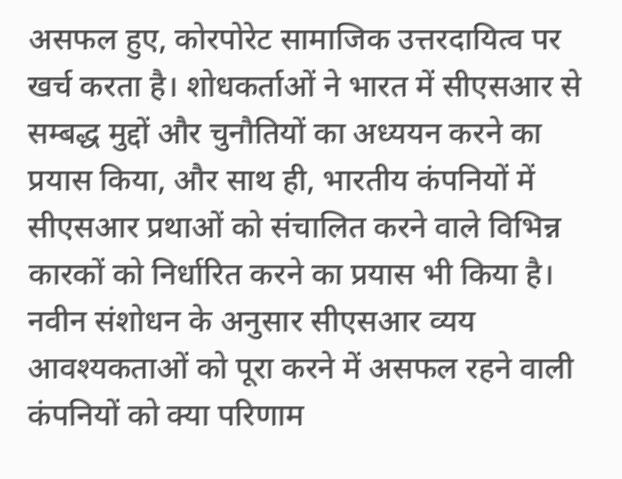असफल हुए, कोरपोरेट सामाजिक उत्तरदायित्व पर खर्च करता है। शोधकर्ताओं ने भारत में सीएसआर से सम्बद्ध मुद्दों और चुनौतियों का अध्ययन करने का प्रयास किया, और साथ ही, भारतीय कंपनियों में सीएसआर प्रथाओं को संचालित करने वाले विभिन्न कारकों को निर्धारित करने का प्रयास भी किया है।
नवीन संशोधन के अनुसार सीएसआर व्यय आवश्यकताओं को पूरा करने में असफल रहने वाली कंपनियों को क्या परिणाम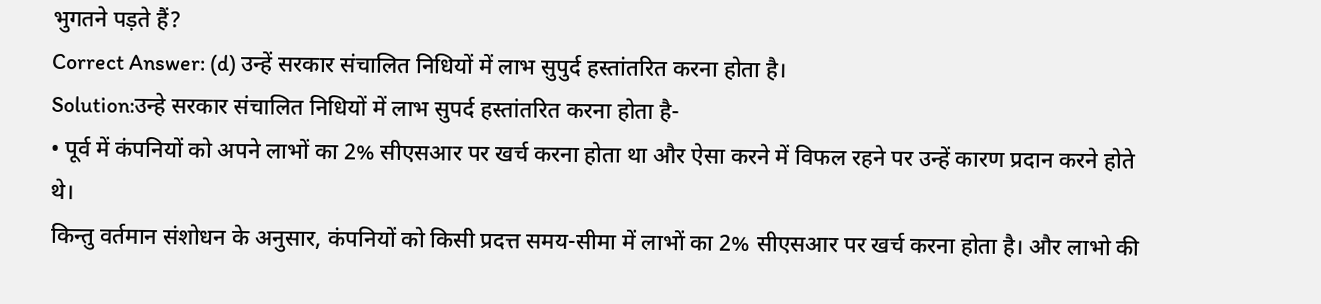भुगतने पड़ते हैं?
Correct Answer: (d) उन्हें सरकार संचालित निधियों में लाभ सुपुर्द हस्तांतरित करना होता है।
Solution:उन्हे सरकार संचालित निधियों में लाभ सुपर्द हस्तांतरित करना होता है-
• पूर्व में कंपनियों को अपने लाभों का 2% सीएसआर पर खर्च करना होता था और ऐसा करने में विफल रहने पर उन्हें कारण प्रदान करने होते थे।
किन्तु वर्तमान संशोधन के अनुसार, कंपनियों को किसी प्रदत्त समय-सीमा में लाभों का 2% सीएसआर पर खर्च करना होता है। और लाभो की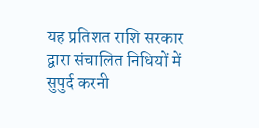यह प्रतिशत राशि सरकार द्वारा संचालित निधियों में सुपुर्द करनी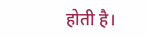होती है।